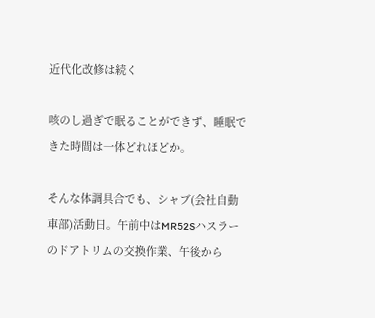近代化改修は続く

咳のし過ぎで眠ることができず、睡眠できた時間は一体どれほどか。

そんな体調具合でも、シャブ(会社自動車部)活動日。午前中はMR52Sハスラーのドアトリムの交換作業、午後から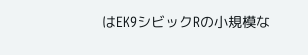はEK9シビックRの小規模な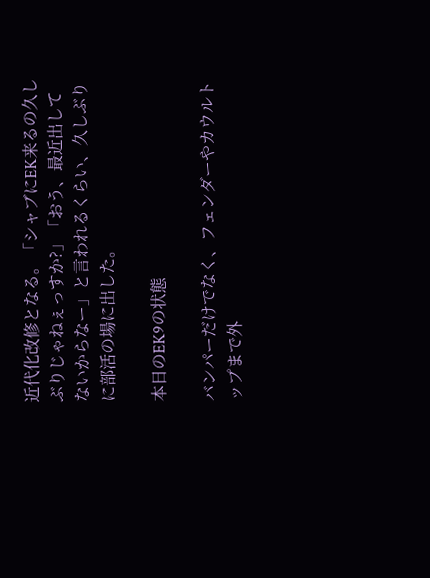近代化改修となる。「シャブにEK来るの久しぶりじゃねぇっすか?」「おう、最近出してないからなー」と言われるくらい、久しぶりに部活の場に出した。

本日のEK9の状態

バンパーだけでなく、フェンダーやカウルトップまで外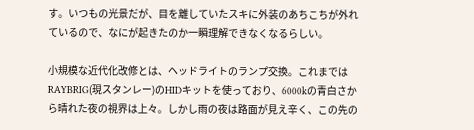す。いつもの光景だが、目を離していたスキに外装のあちこちが外れているので、なにが起きたのか一瞬理解できなくなるらしい。

小規模な近代化改修とは、ヘッドライトのランプ交換。これまではRAYBRIG(現スタンレー)のHIDキットを使っており、6000kの青白さから晴れた夜の視界は上々。しかし雨の夜は路面が見え辛く、この先の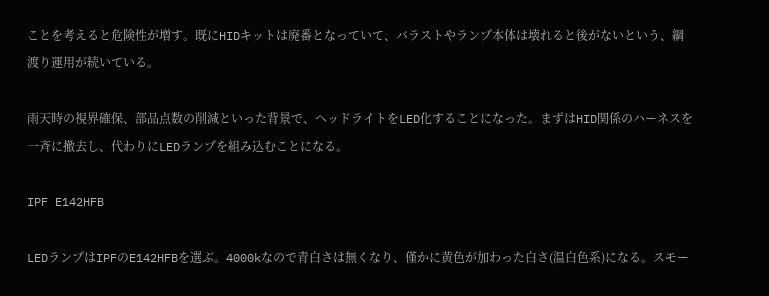ことを考えると危険性が増す。既にHIDキットは廃番となっていて、バラストやランプ本体は壊れると後がないという、綱渡り運用が続いている。

雨天時の視界確保、部品点数の削減といった背景で、ヘッドライトをLED化することになった。まずはHID関係のハーネスを一斉に撤去し、代わりにLEDランプを組み込むことになる。

IPF E142HFB

LEDランプはIPFのE142HFBを選ぶ。4000kなので青白さは無くなり、僅かに黄色が加わった白さ(温白色系)になる。スモー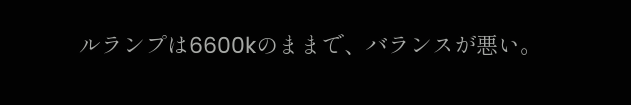ルランプは6600kのままで、バランスが悪い。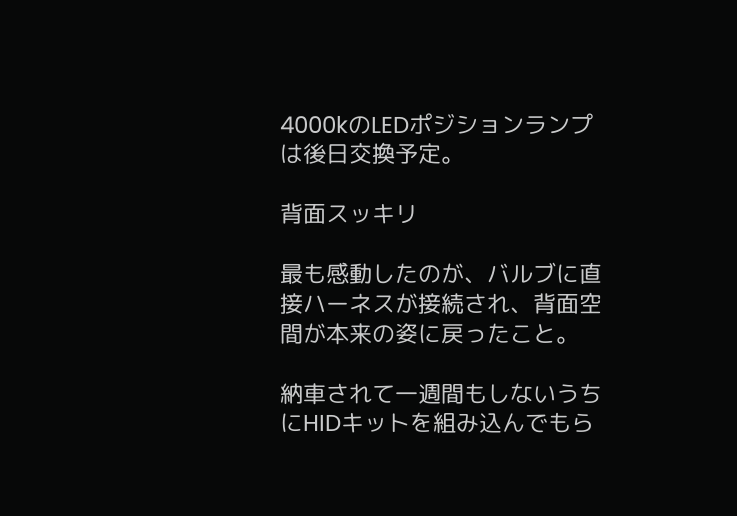4000kのLEDポジションランプは後日交換予定。

背面スッキリ

最も感動したのが、バルブに直接ハーネスが接続され、背面空間が本来の姿に戻ったこと。

納車されて一週間もしないうちにHIDキットを組み込んでもら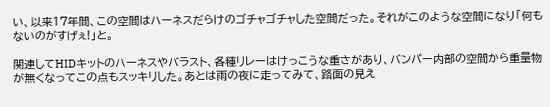い、以来17年間、この空間はハーネスだらけのゴチャゴチャした空間だった。それがこのような空間になり「何もないのがすげぇ!」と。

関連してHIDキットのハーネスやバラスト、各種リレーはけっこうな重さがあり、バンパー内部の空間から重量物が無くなってこの点もスッキリした。あとは雨の夜に走ってみて、路面の見え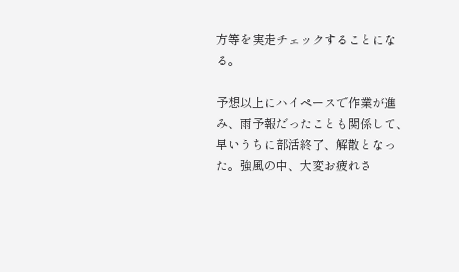方等を実走チェックすることになる。

予想以上にハイペースで作業が進み、雨予報だったことも関係して、早いうちに部活終了、解散となった。強風の中、大変お疲れさ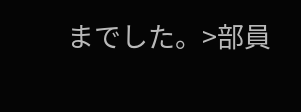までした。>部員